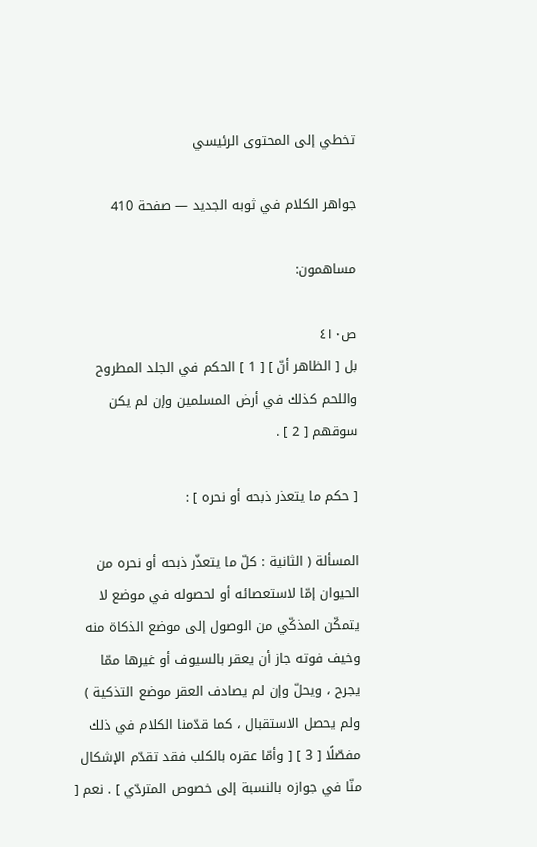تخطي إلى المحتوى الرئيسي

جواهر الكلام في ثوبه الجديد — صفحة 410

مساهمون:

ص٤١٠
بل [ الظاهر أنّ ] [ 1 ] الحكم في الجلد المطروح واللحم كذلك في أرض المسلمين وإن لم يكن سوقهم [ 2 ] .

[ حكم ما يتعذر ذبحه أو نحره ] :

المسألة ( الثانية : كلّ ما يتعذّر ذبحه أو نحره من الحيوان إمّا لاستعصائه أو لحصوله في موضع لا يتمكّن المذكّي من الوصول إلى موضع الذكاة منه وخيف فوته جاز أن يعقر بالسيوف أو غيرها ممّا يجرح ، ويحلّ وإن لم يصادف العقر موضع التذكية ) ولم يحصل الاستقبال ، كما قدّمنا الكلام في ذلك مفصّلًا [ 3 ] [ وأمّا عقره بالكلب فقد تقدّم الإشكال منّا في جوازه بالنسبة إلى خصوص المتردّي ] . نعم [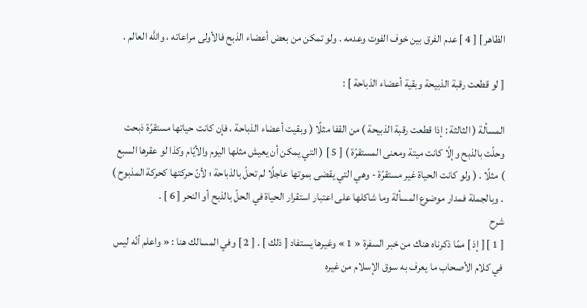الظاهر ] [ 4 ] عدم الفرق بين خوف الفوت وعدمه . ولو تمكن من بعض أعضاء الذبح فالأولى مراعاته ، واللَّه العالم .

[ لو قطعت رقبة الذبيحة وبقية أعضاء الذباحة ] :

المسألة ( الثالثة : إذا قطعت رقبة الذبيحة ) من القفا مثلًا ( وبقيت أعضاء الذباحة ، فإن كانت حياتها مستقرّة ذبحت وحلّت بالذبح وإلّا كانت ميتة ومعنى المستقرّة ) [ 5 ] ( التي يمكن أن يعيش مثلها اليوم والأيّام وكذا لو عقرها السبع ) مثلًا . ( ولو كانت الحياة غير مستقرّة - وهي التي يقضى بموتها عاجلًا لم تحلّ بالذباحة ؛ لأنّ حركتها كحركة المذبوح ) . وبالجملة فمدار موضوع المسألة وما شاكلها على اعتبار استقرار الحياة في الحلّ بالذبح أو النحر [ 6 ] .
شرح
[ 1 ] [ إذ ] ممّا ذكرناه هناك من خبر السفرة « 1 » وغيرها يستفاد [ ذلك ] . [ 2 ] وفي المسالك هنا : « واعلم أنّه ليس في كلام الأصحاب ما يعرف به سوق الإسلام من غيره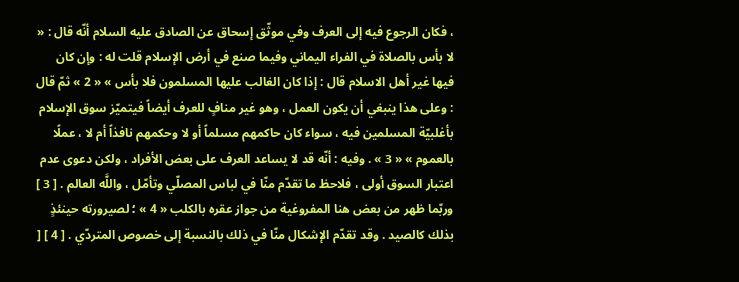، فكان الرجوع فيه إلى العرف وفي موثّق إسحاق عن الصادق عليه السلام أنّه قال : « لا بأس بالصلاة في الفراء اليماني وفيما صنع في أرض الإسلام قلت له : وإن كان فيها غير أهل الاسلام قال : إذا كان الغالب عليها المسلمون فلا بأس » « 2 » ثمّ قال : وعلى هذا ينبغي أن يكون العمل ، وهو غير منافٍ للعرف أيضاً فيتميّز سوق الإسلام بأغلبيّة المسلمين فيه ، سواء كان حاكمهم مسلماً أو لا وحكمهم نافذاً أم لا ، عملًا بالعموم » « 3 » . وفيه : أنّه قد لا يساعد العرف على بعض الأفراد ، ولكن دعوى عدم اعتبار السوق أولى ، فلاحظ ما تقدّم منّا في لباس المصلّي وتأمّل ، واللَّه العالم . [ 3 ] وربّما ظهر من بعض هنا المفروغية من جواز عقره بالكلب « 4 » ؛ لصيرورته حينئذٍ بذلك كالصيد . وقد تقدّم الإشكال منّا في ذلك بالنسبة إلى خصوص المتردّي . [ 4 ] [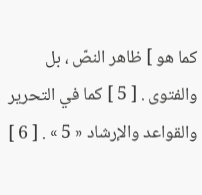كما هو ] ظاهر النصّ ، بل والفتوى . [ 5 ] كما في التحرير والقواعد والإرشاد « 5 » . [ 6 ]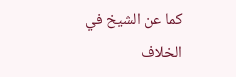كما عن الشيخ في الخلاف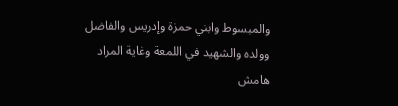والمبسوط وابني حمزة وإدريس والفاضل وولده والشهيد في اللمعة وغاية المراد
هامش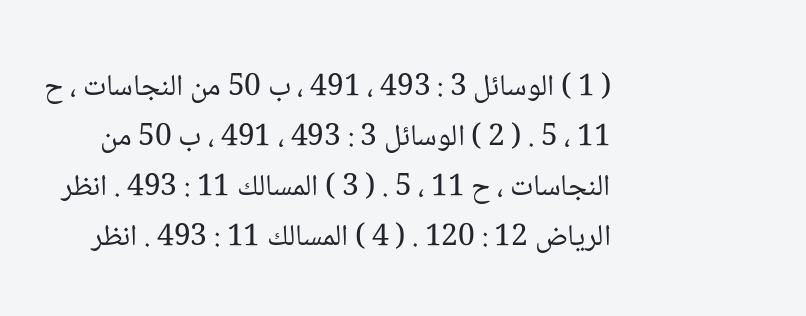( 1 ) الوسائل 3 : 493 ، 491 ، ب 50 من النجاسات ، ح 11 ، 5 . ( 2 ) الوسائل 3 : 493 ، 491 ، ب 50 من النجاسات ، ح 11 ، 5 . ( 3 ) المسالك 11 : 493 . انظر الرياض 12 : 120 . ( 4 ) المسالك 11 : 493 . انظر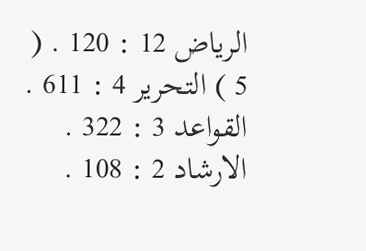الرياض 12 : 120 . ( 5 ) التحرير 4 : 611 . القواعد 3 : 322 . الارشاد 2 : 108 .